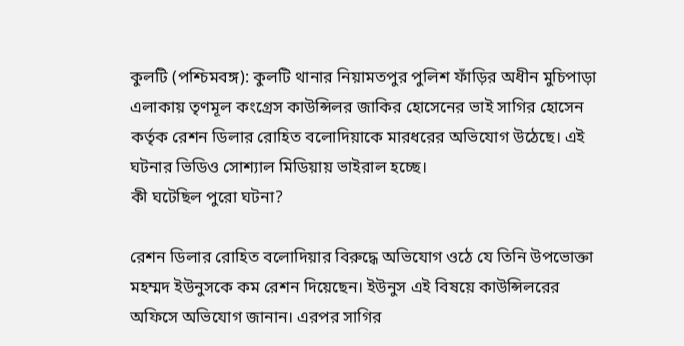কুলটি (পশ্চিমবঙ্গ): কুলটি থানার নিয়ামতপুর পুলিশ ফাঁড়ির অধীন মুচিপাড়া এলাকায় তৃণমূল কংগ্রেস কাউন্সিলর জাকির হোসেনের ভাই সাগির হোসেন কর্তৃক রেশন ডিলার রোহিত বলোদিয়াকে মারধরের অভিযোগ উঠেছে। এই ঘটনার ভিডিও সোশ্যাল মিডিয়ায় ভাইরাল হচ্ছে।
কী ঘটেছিল পুরো ঘটনা?

রেশন ডিলার রোহিত বলোদিয়ার বিরুদ্ধে অভিযোগ ওঠে যে তিনি উপভোক্তা মহম্মদ ইউনুসকে কম রেশন দিয়েছেন। ইউনুস এই বিষয়ে কাউন্সিলরের অফিসে অভিযোগ জানান। এরপর সাগির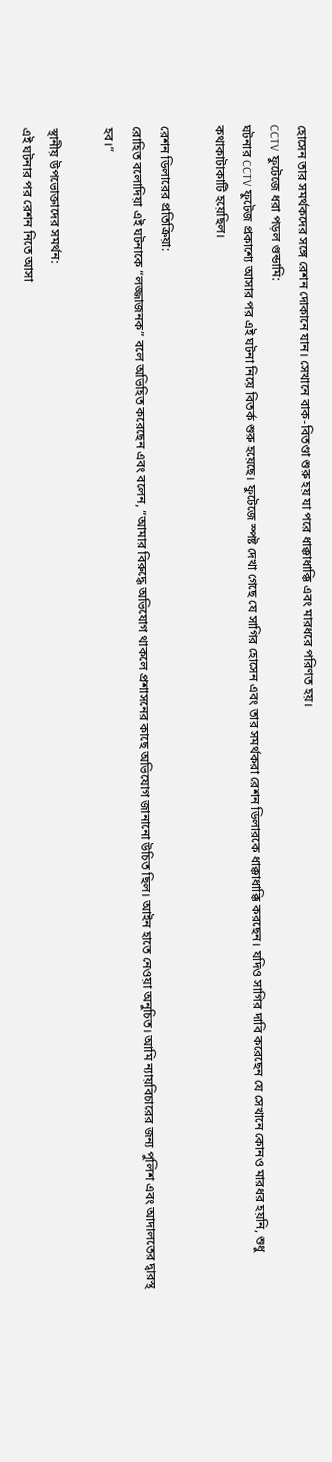হোসেন তার সমর্থকদের সঙ্গে রেশন দোকানে যান। সেখানে বাক-বিতণ্ডা শুরু হয় যা পরে ধাক্কাধাক্কি এবং মারধরে পরিণত হয়।
CCTV ফুটেজে ধরা পড়ল গুন্ডামি:
ঘটনার CCTV ফুটেজ প্রকাশ্যে আসার পর এই ঘটনা নিয়ে বিতর্ক শুরু হয়েছে। ফুটেজে স্পষ্ট দেখা গেছে যে সাগির হোসেন এবং তার সমর্থকরা রেশন ডিলারকে ধাক্কাধাক্কি করছেন। যদিও সাগির দাবি করেছেন যে সেখানে কোনও মারধর হয়নি, শুধু কথাকাটাকাটি হয়েছিল।

রেশন ডিলারের প্রতিক্রিয়া:
রোহিত বলোদিয়া এই ঘটনাকে “লজ্জাজনক” বলে অভিহিত করেছেন এবং বলেন, “আমার বিরুদ্ধে অভিযোগ থাকলে প্রশাসনের কাছে অভিযোগ জানানো উচিত ছিল। আইন হাতে নেওয়া অনুচিত। আমি ন্যায়বিচারের জন্য পুলিশ এবং আদালতের দ্বারস্থ হব।”

স্থানীয় উপভোক্তাদের সমর্থন:
এই ঘটনার পর রেশন নিতে আসা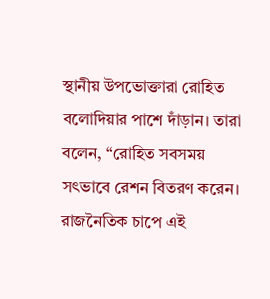স্থানীয় উপভোক্তারা রোহিত বলোদিয়ার পাশে দাঁড়ান। তারা বলেন, “রোহিত সবসময় সৎভাবে রেশন বিতরণ করেন। রাজনৈতিক চাপে এই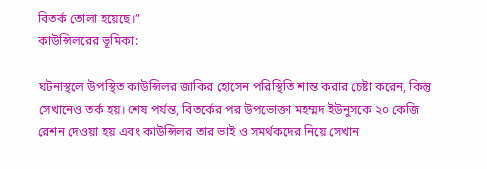বিতর্ক তোলা হয়েছে।”
কাউন্সিলরের ভূমিকা:

ঘটনাস্থলে উপস্থিত কাউন্সিলর জাকির হোসেন পরিস্থিতি শান্ত করার চেষ্টা করেন, কিন্তু সেখানেও তর্ক হয়। শেষ পর্যন্ত, বিতর্কের পর উপভোক্তা মহম্মদ ইউনুসকে ২০ কেজি রেশন দেওয়া হয় এবং কাউন্সিলর তার ভাই ও সমর্থকদের নিয়ে সেখান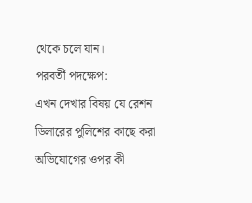থেকে চলে যান।
পরবর্তী পদক্ষেপ:
এখন দেখার বিষয় যে রেশন ডিলারের পুলিশের কাছে করা অভিযোগের ওপর কী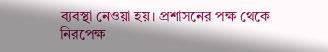ব্যবস্থা নেওয়া হয়। প্রশাসনের পক্ষ থেকে নিরপেক্ষ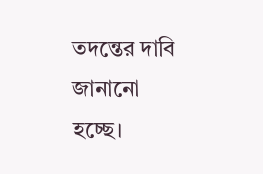তদন্তের দাবি জানানো হচ্ছে।